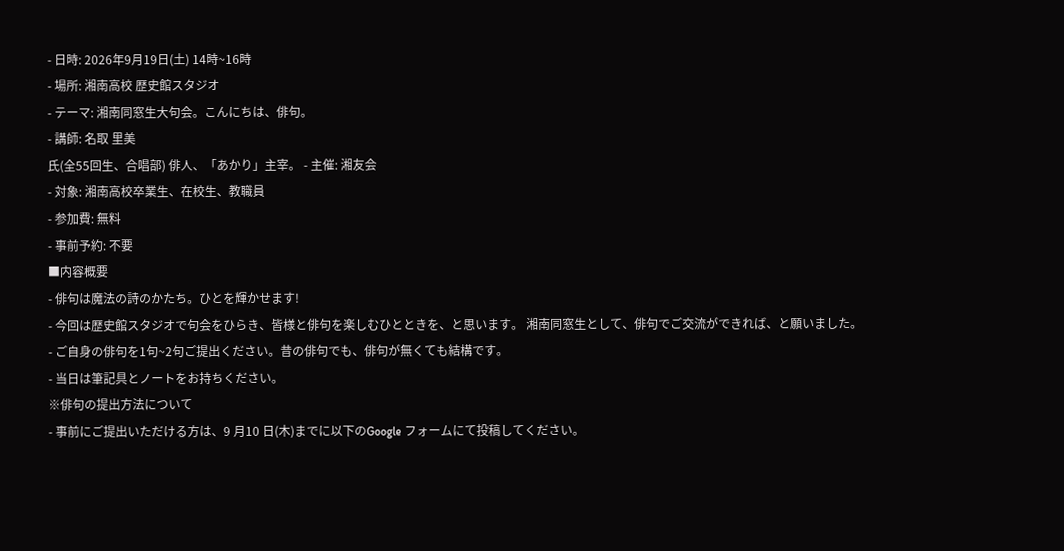- 日時: 2026年9月19日(土) 14時~16時
- 場所: 湘南高校 歴史館スタジオ
- テーマ: 湘南同窓生大句会。こんにちは、俳句。
- 講師: 名取 里美
氏(全55回生、合唱部) 俳人、「あかり」主宰。 - 主催: 湘友会
- 対象: 湘南高校卒業生、在校生、教職員
- 参加費: 無料
- 事前予約: 不要
■内容概要
- 俳句は魔法の詩のかたち。ひとを輝かせます!
- 今回は歴史館スタジオで句会をひらき、皆様と俳句を楽しむひとときを、と思います。 湘南同窓生として、俳句でご交流ができれば、と願いました。
- ご自身の俳句を1句~2句ご提出ください。昔の俳句でも、俳句が無くても結構です。
- 当日は筆記具とノートをお持ちください。
※俳句の提出方法について
- 事前にご提出いただける方は、9 月10 日(木)までに以下のGoogle フォームにて投稿してください。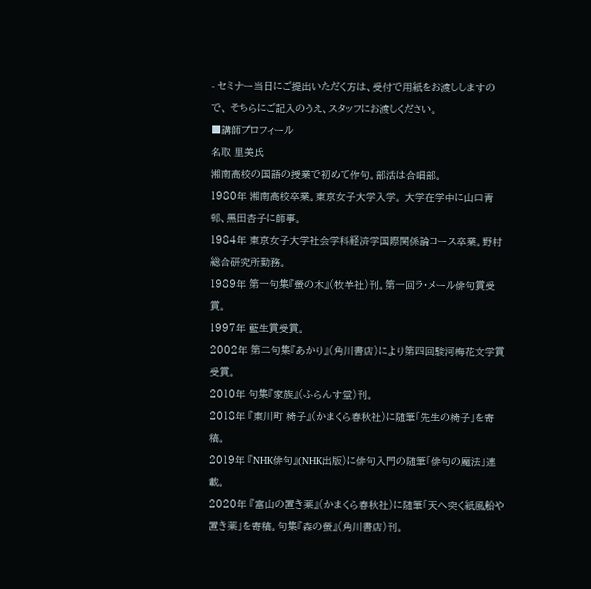- セミナー当日にご提出いただく方は、受付で用紙をお渡ししますので、 そちらにご記入のうえ、スタッフにお渡しください。
■講師プロフィール
名取 里美氏
湘南高校の国語の授業で初めて作句。部活は合唱部。
1980年 湘南高校卒業。東京女子大学入学。 大学在学中に山口青邨、黒田杏子に師事。
1984年 東京女子大学社会学科経済学国際関係論コース卒業。野村総合研究所勤務。
1989年 第一句集『螢の木』(牧羊社)刊。第一回ラ・メール俳句賞受賞。
1997年 藍生賞受賞。
2002年 第二句集『あかり』(角川書店)により第四回駿河梅花文学賞受賞。
2010年 句集『家族』(ふらんす堂)刊。
2018年 『東川町 椅子』(かまくら春秋社)に随筆「先生の椅子」を寄稿。
2019年 『NHK俳句』(NHK出版)に俳句入門の随筆「俳句の魔法」連載。
2020年 『富山の置き薬』(かまくら春秋社)に随筆「天へ突く紙風船や置き薬」を寄稿。句集『森の螢』(角川書店)刊。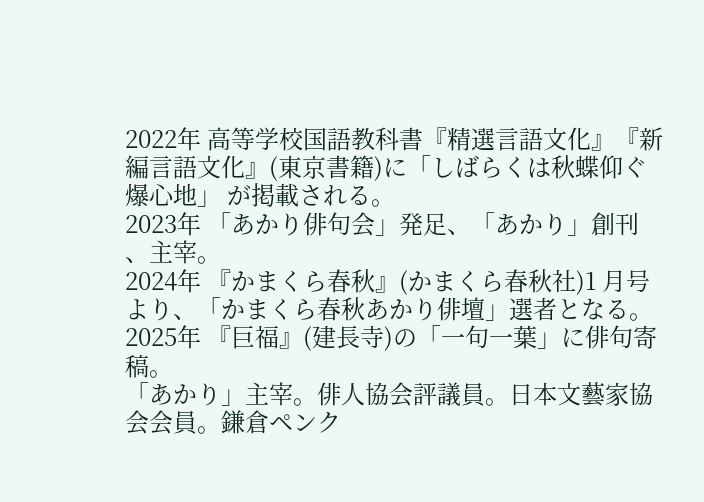2022年 高等学校国語教科書『精選言語文化』『新編言語文化』(東京書籍)に「しばらくは秋蝶仰ぐ爆心地」 が掲載される。
2023年 「あかり俳句会」発足、「あかり」創刊 、主宰。
2024年 『かまくら春秋』(かまくら春秋社)1 月号より、「かまくら春秋あかり俳壇」選者となる。
2025年 『巨福』(建長寺)の「一句一葉」に俳句寄稿。
「あかり」主宰。俳人協会評議員。日本文藝家協会会員。鎌倉ペンク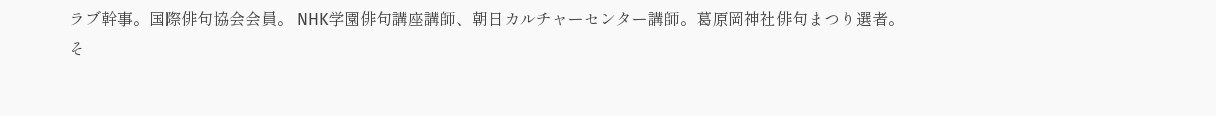ラブ幹事。国際俳句協会会員。 NHK学園俳句講座講師、朝日カルチャーセンター講師。葛原岡神社俳句まつり選者。
そ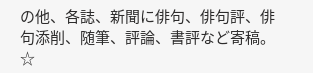の他、各誌、新聞に俳句、俳句評、俳句添削、随筆、評論、書評など寄稿。
☆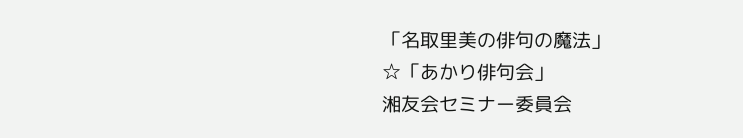「名取里美の俳句の魔法」
☆「あかり俳句会」
湘友会セミナー委員会